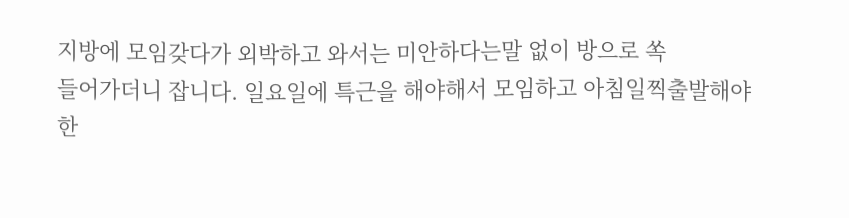지방에 모임갖다가 외박하고 와서는 미안하다는말 없이 방으로 쏙
들어가더니 잡니다. 일요일에 특근을 해야해서 모임하고 아침일찍출발해야
한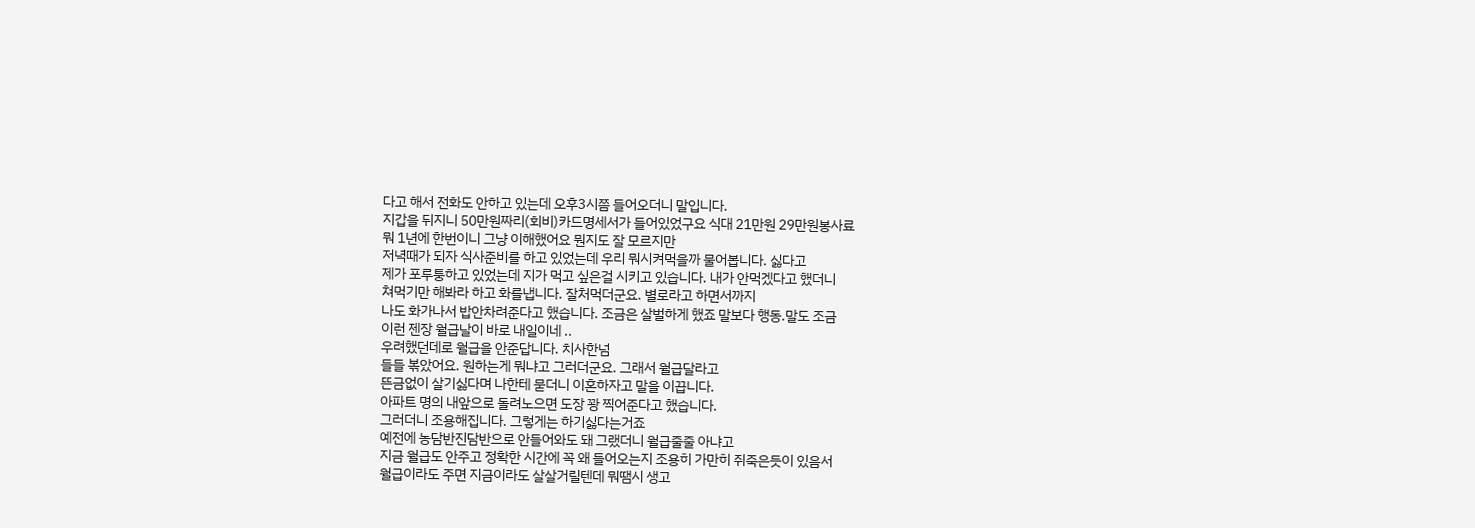다고 해서 전화도 안하고 있는데 오후3시쯤 들어오더니 말입니다.
지갑을 뒤지니 50만원짜리(회비)카드명세서가 들어있었구요 식대 21만원 29만원봉사료
뭐 1년에 한번이니 그냥 이해했어요 뭔지도 잘 모르지만
저녁때가 되자 식사준비를 하고 있었는데 우리 뭐시켜먹을까 물어봅니다. 싫다고
제가 포루퉁하고 있었는데 지가 먹고 싶은걸 시키고 있습니다. 내가 안먹겠다고 했더니
쳐먹기만 해봐라 하고 화를냅니다. 잘처먹더군요. 별로라고 하면서까지
나도 화가나서 밥안차려준다고 했습니다. 조금은 살벌하게 했죠 말보다 행동.말도 조금
이런 젠장 월급날이 바로 내일이네 ..
우려했던데로 월급을 안준답니다. 치사한넘
들들 볶았어요. 원하는게 뭐냐고 그러더군요. 그래서 월급달라고
뜬금없이 살기싫다며 나한테 묻더니 이혼하자고 말을 이끕니다.
아파트 명의 내앞으로 돌려노으면 도장 꽝 찍어준다고 했습니다.
그러더니 조용해집니다. 그렇게는 하기싫다는거죠
예전에 농담반진담반으로 안들어와도 돼 그랬더니 월급줄줄 아냐고
지금 월급도 안주고 정확한 시간에 꼭 왜 들어오는지 조용히 가만히 쥐죽은듯이 있음서
월급이라도 주면 지금이라도 살살거릴텐데 뭐땜시 생고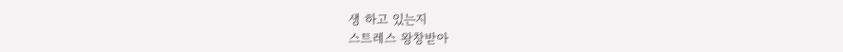생 하고 있는지
스트레스 왕창받아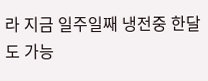라 지금 일주일째 냉전중 한달도 가능